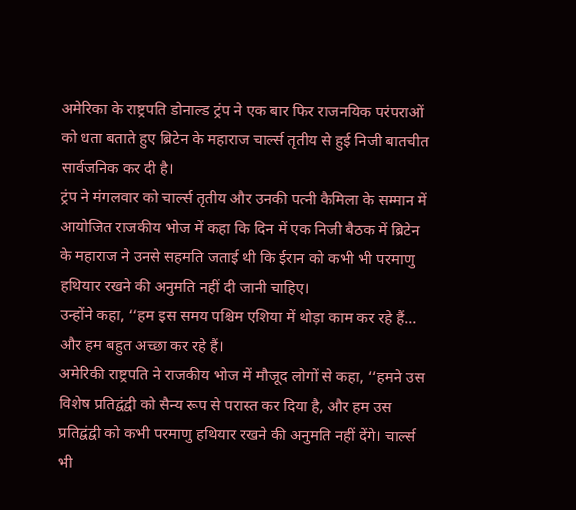अमेरिका के राष्ट्रपति डोनाल्ड ट्रंप ने एक बार फिर राजनयिक परंपराओं को धता बताते हुए ब्रिटेन के महाराज चार्ल्स तृतीय से हुई निजी बातचीत सार्वजनिक कर दी है।
ट्रंप ने मंगलवार को चार्ल्स तृतीय और उनकी पत्नी कैमिला के सम्मान में आयोजित राजकीय भोज में कहा कि दिन में एक निजी बैठक में ब्रिटेन के महाराज ने उनसे सहमति जताई थी कि ईरान को कभी भी परमाणु हथियार रखने की अनुमति नहीं दी जानी चाहिए।
उन्होंने कहा, ‘‘हम इस समय पश्चिम एशिया में थोड़ा काम कर रहे हैं… और हम बहुत अच्छा कर रहे हैं।
अमेरिकी राष्ट्रपति ने राजकीय भोज में मौजूद लोगों से कहा, ‘‘हमने उस विशेष प्रतिद्वंद्वी को सैन्य रूप से परास्त कर दिया है, और हम उस प्रतिद्वंद्वी को कभी परमाणु हथियार रखने की अनुमति नहीं देंगे। चार्ल्स भी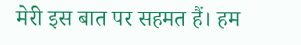मेरी इस बात पर सहमत हैं। हम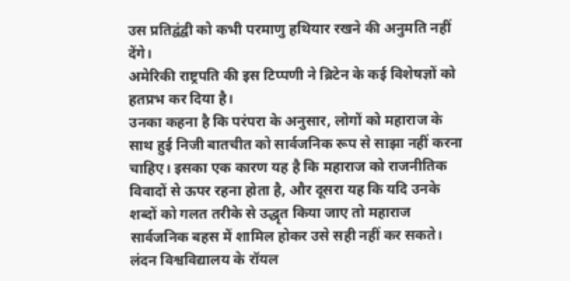उस प्रतिद्वंद्वी को कभी परमाणु हथियार रखने की अनुमति नहीं देंगे।
अमेरिकी राष्ट्रपति की इस टिप्पणी ने ब्रिटेन के कई विशेषज्ञों को हतप्रभ कर दिया है।
उनका कहना है कि परंपरा के अनुसार, लोगों को महाराज के साथ हुई निजी बातचीत को सार्वजनिक रूप से साझा नहीं करना चाहिए। इसका एक कारण यह है कि महाराज को राजनीतिक विवादों से ऊपर रहना होता है, और दूसरा यह कि यदि उनके शब्दों को गलत तरीके से उद्धृत किया जाए तो महाराज सार्वजनिक बहस में शामिल होकर उसे सही नहीं कर सकते।
लंदन विश्वविद्यालय के रॉयल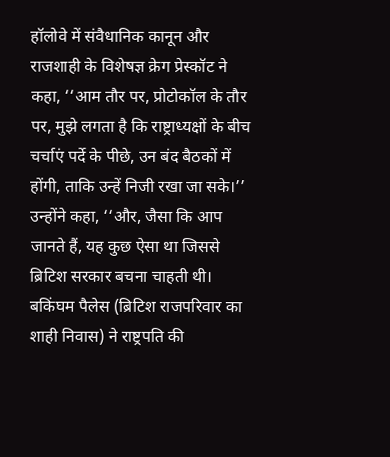हॉलोवे में संवैधानिक कानून और राजशाही के विशेषज्ञ क्रेग प्रेस्कॉट ने कहा, ‘‘आम तौर पर, प्रोटोकॉल के तौर पर, मुझे लगता है कि राष्ट्राध्यक्षों के बीच चर्चाएं पर्दे के पीछे, उन बंद बैठकों में होंगी, ताकि उन्हें निजी रखा जा सके।’’ उन्होंने कहा, ‘‘और, जैसा कि आप जानते हैं, यह कुछ ऐसा था जिससे ब्रिटिश सरकार बचना चाहती थी।
बकिंघम पैलेस (ब्रिटिश राजपरिवार का शाही निवास) ने राष्ट्रपति की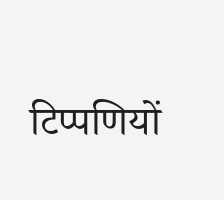टिप्पणियों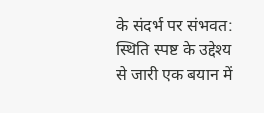के संदर्भ पर संभवत: स्थिति स्पष्ट के उद्देश्य से जारी एक बयान में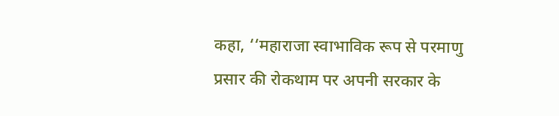कहा, ‘‘महाराजा स्वाभाविक रूप से परमाणु प्रसार की रोकथाम पर अपनी सरकार के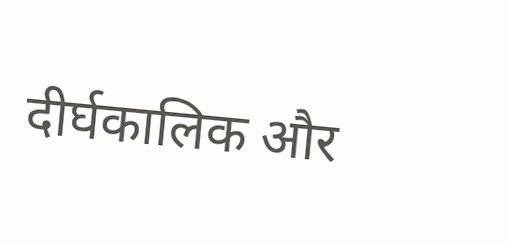दीर्घकालिक और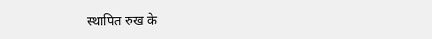स्थापित रुख के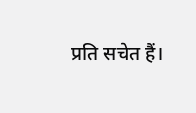प्रति सचेत हैं।